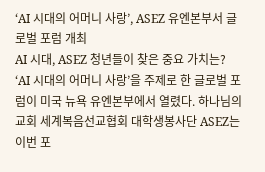‘AI 시대의 어머니 사랑’, ASEZ 유엔본부서 글로벌 포럼 개최
AI 시대, ASEZ 청년들이 찾은 중요 가치는?
‘AI 시대의 어머니 사랑’을 주제로 한 글로벌 포럼이 미국 뉴욕 유엔본부에서 열렸다. 하나님의교회 세계복음선교협회 대학생봉사단 ASEZ는 이번 포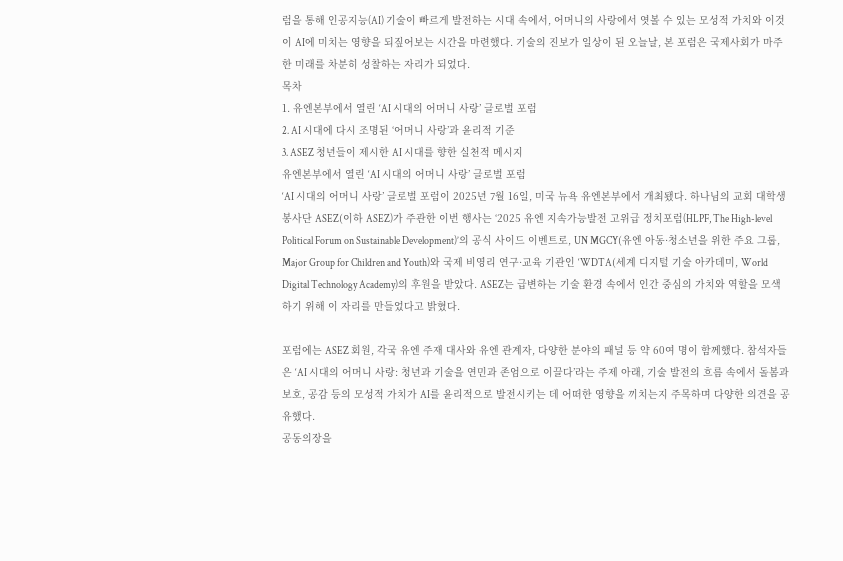럼을 통해 인공지능(AI) 기술이 빠르게 발전하는 시대 속에서, 어머니의 사랑에서 엿볼 수 있는 모성적 가치와 이것이 AI에 미치는 영향을 되짚어보는 시간을 마련했다. 기술의 진보가 일상이 된 오늘날, 본 포럼은 국제사회가 마주한 미래를 차분히 성찰하는 자리가 되었다.
목차
1. 유엔본부에서 열린 ‘AI 시대의 어머니 사랑’ 글로벌 포럼
2. AI 시대에 다시 조명된 ‘어머니 사랑’과 윤리적 기준
3. ASEZ 청년들이 제시한 AI 시대를 향한 실천적 메시지
유엔본부에서 열린 ‘AI 시대의 어머니 사랑’ 글로벌 포럼
‘AI 시대의 어머니 사랑’ 글로벌 포럼이 2025년 7월 16일, 미국 뉴욕 유엔본부에서 개최됐다. 하나님의 교회 대학생봉사단 ASEZ(이하 ASEZ)가 주관한 이번 행사는 ‘2025 유엔 지속가능발전 고위급 정치포럼(HLPF, The High-level Political Forum on Sustainable Development)’의 공식 사이드 이벤트로, UN MGCY(유엔 아동·청소년을 위한 주요 그룹, Major Group for Children and Youth)와 국제 비영리 연구·교육 기관인 ‘WDTA(세계 디지털 기술 아카데미, World Digital Technology Academy)의 후원을 받았다. ASEZ는 급변하는 기술 환경 속에서 인간 중심의 가치와 역할을 모색하기 위해 이 자리를 만들었다고 밝혔다.

포럼에는 ASEZ 회원, 각국 유엔 주재 대사와 유엔 관계자, 다양한 분야의 패널 등 약 60여 명이 함께했다. 참석자들은 ‘AI 시대의 어머니 사랑: 청년과 기술을 연민과 존엄으로 이끌다’라는 주제 아래, 기술 발전의 흐름 속에서 돌봄과 보호, 공감 등의 모성적 가치가 AI를 윤리적으로 발전시키는 데 어떠한 영향을 끼치는지 주목하며 다양한 의견을 공유했다.
공동의장을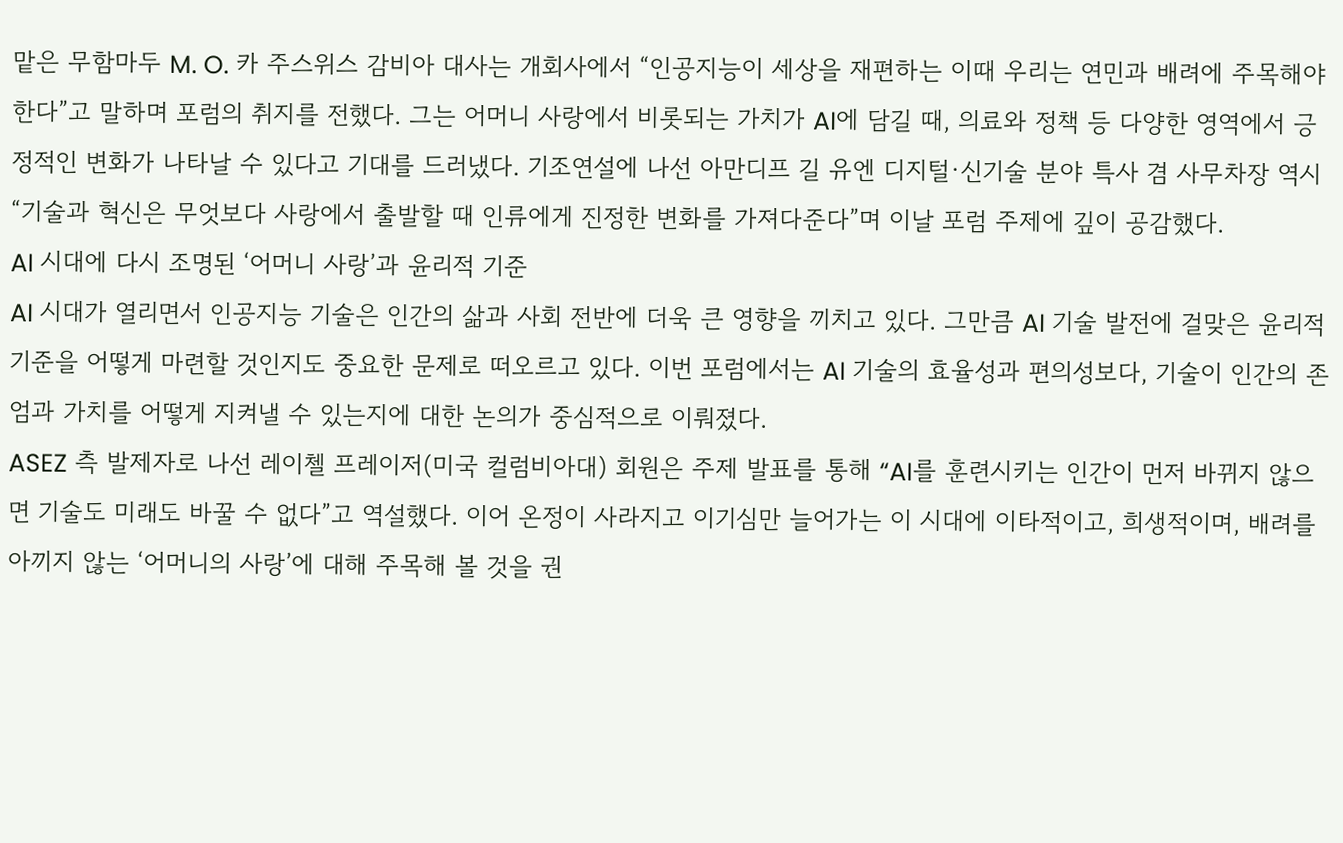맡은 무함마두 M. O. 카 주스위스 감비아 대사는 개회사에서 “인공지능이 세상을 재편하는 이때 우리는 연민과 배려에 주목해야 한다”고 말하며 포럼의 취지를 전했다. 그는 어머니 사랑에서 비롯되는 가치가 AI에 담길 때, 의료와 정책 등 다양한 영역에서 긍정적인 변화가 나타날 수 있다고 기대를 드러냈다. 기조연설에 나선 아만디프 길 유엔 디지털·신기술 분야 특사 겸 사무차장 역시 “기술과 혁신은 무엇보다 사랑에서 출발할 때 인류에게 진정한 변화를 가져다준다”며 이날 포럼 주제에 깊이 공감했다.
AI 시대에 다시 조명된 ‘어머니 사랑’과 윤리적 기준
AI 시대가 열리면서 인공지능 기술은 인간의 삶과 사회 전반에 더욱 큰 영향을 끼치고 있다. 그만큼 AI 기술 발전에 걸맞은 윤리적 기준을 어떻게 마련할 것인지도 중요한 문제로 떠오르고 있다. 이번 포럼에서는 AI 기술의 효율성과 편의성보다, 기술이 인간의 존엄과 가치를 어떻게 지켜낼 수 있는지에 대한 논의가 중심적으로 이뤄졌다.
ASEZ 측 발제자로 나선 레이첼 프레이저(미국 컬럼비아대) 회원은 주제 발표를 통해 “AI를 훈련시키는 인간이 먼저 바뀌지 않으면 기술도 미래도 바꿀 수 없다”고 역설했다. 이어 온정이 사라지고 이기심만 늘어가는 이 시대에 이타적이고, 희생적이며, 배려를 아끼지 않는 ‘어머니의 사랑’에 대해 주목해 볼 것을 권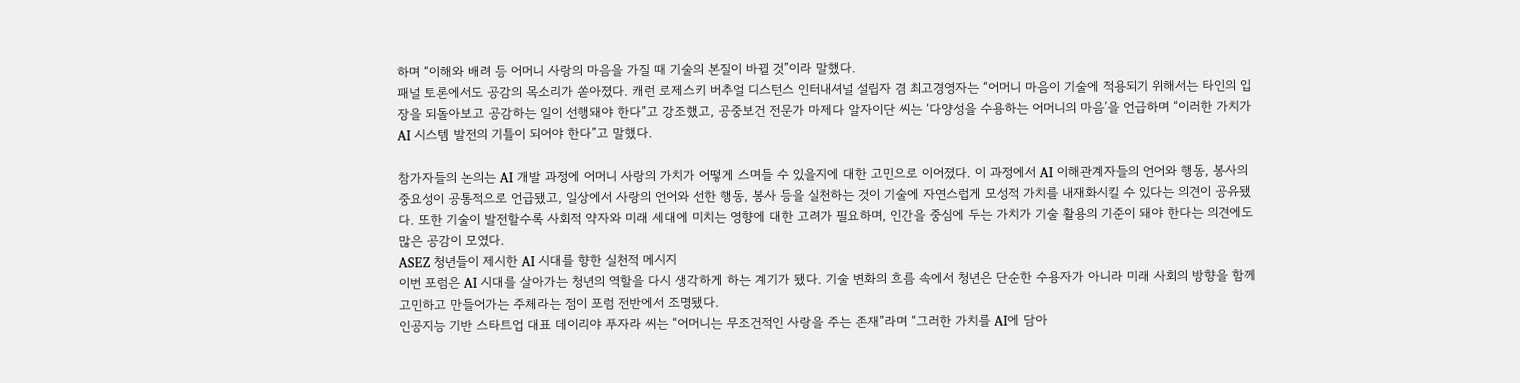하며 “이해와 배려 등 어머니 사랑의 마음을 가질 때 기술의 본질이 바뀔 것”이라 말했다.
패널 토론에서도 공감의 목소리가 쏟아졌다. 캐런 로제스키 버추얼 디스턴스 인터내셔널 설립자 겸 최고경영자는 “어머니 마음이 기술에 적용되기 위해서는 타인의 입장을 되돌아보고 공감하는 일이 선행돼야 한다”고 강조했고, 공중보건 전문가 마제다 알자이단 씨는 ‘다양성을 수용하는 어머니의 마음’을 언급하며 “이러한 가치가 AI 시스템 발전의 기틀이 되어야 한다”고 말했다.

참가자들의 논의는 AI 개발 과정에 어머니 사랑의 가치가 어떻게 스며들 수 있을지에 대한 고민으로 이어졌다. 이 과정에서 AI 이해관계자들의 언어와 행동, 봉사의 중요성이 공통적으로 언급됐고, 일상에서 사랑의 언어와 선한 행동, 봉사 등을 실천하는 것이 기술에 자연스럽게 모성적 가치를 내재화시킬 수 있다는 의견이 공유됐다. 또한 기술이 발전할수록 사회적 약자와 미래 세대에 미치는 영향에 대한 고려가 필요하며, 인간을 중심에 두는 가치가 기술 활용의 기준이 돼야 한다는 의견에도 많은 공감이 모였다.
ASEZ 청년들이 제시한 AI 시대를 향한 실천적 메시지
이번 포럼은 AI 시대를 살아가는 청년의 역할을 다시 생각하게 하는 계기가 됐다. 기술 변화의 흐름 속에서 청년은 단순한 수용자가 아니라 미래 사회의 방향을 함께 고민하고 만들어가는 주체라는 점이 포럼 전반에서 조명됐다.
인공지능 기반 스타트업 대표 데이리야 푸자라 씨는 “어머니는 무조건적인 사랑을 주는 존재”라며 “그러한 가치를 AI에 담아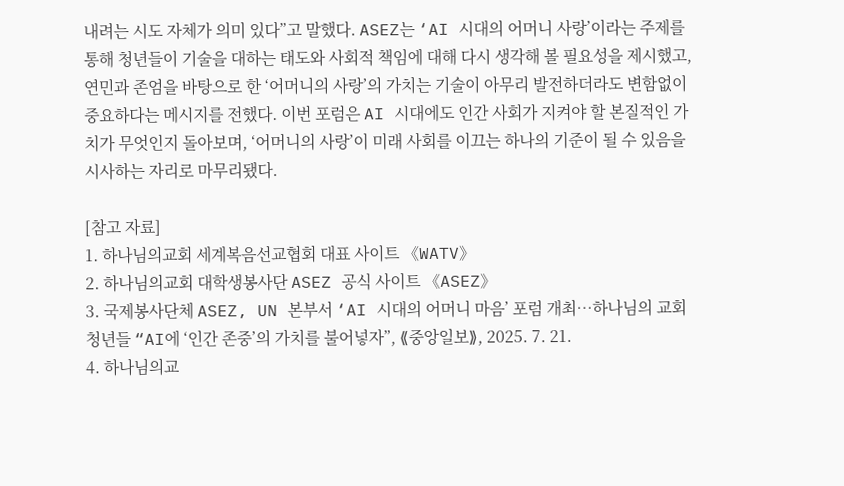내려는 시도 자체가 의미 있다”고 말했다. ASEZ는 ‘AI 시대의 어머니 사랑’이라는 주제를 통해 청년들이 기술을 대하는 태도와 사회적 책임에 대해 다시 생각해 볼 필요성을 제시했고, 연민과 존엄을 바탕으로 한 ‘어머니의 사랑’의 가치는 기술이 아무리 발전하더라도 변함없이 중요하다는 메시지를 전했다. 이번 포럼은 AI 시대에도 인간 사회가 지켜야 할 본질적인 가치가 무엇인지 돌아보며, ‘어머니의 사랑’이 미래 사회를 이끄는 하나의 기준이 될 수 있음을 시사하는 자리로 마무리됐다.

[참고 자료]
1. 하나님의교회 세계복음선교협회 대표 사이트 《WATV》
2. 하나님의교회 대학생봉사단 ASEZ 공식 사이트 《ASEZ》
3. 국제봉사단체 ASEZ, UN 본부서 ‘AI 시대의 어머니 마음’ 포럼 개최…하나님의 교회 청년들 “AI에 ‘인간 존중’의 가치를 불어넣자”, ⟪중앙일보⟫, 2025. 7. 21.
4. 하나님의교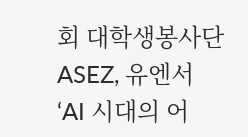회 대학생봉사단 ASEZ, 유엔서 ‘AI 시대의 어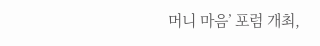머니 마음’ 포럼 개최,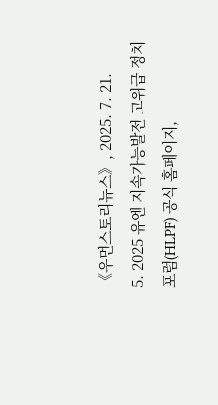《우먼스토리뉴스》, 2025. 7. 21.
5. 2025 유엔 지속가능발전 고위급 정치포럼(HLPF) 공식 홈페이지,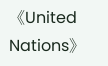《United Nations》